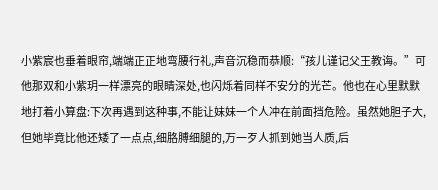小紫宸也垂着眼帘,端端正正地弯腰行礼,声音沉稳而恭顺:“孩儿谨记父王教诲。”可他那双和小紫玥一样漂亮的眼睛深处,也闪烁着同样不安分的光芒。他也在心里默默地打着小算盘:下次再遇到这种事,不能让妹妹一个人冲在前面挡危险。虽然她胆子大,但她毕竟比他还矮了一点点,细胳膊细腿的,万一歹人抓到她当人质,后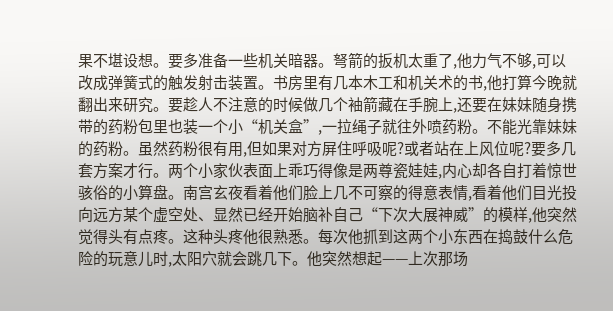果不堪设想。要多准备一些机关暗器。弩箭的扳机太重了,他力气不够,可以改成弹簧式的触发射击装置。书房里有几本木工和机关术的书,他打算今晚就翻出来研究。要趁人不注意的时候做几个袖箭藏在手腕上,还要在妹妹随身携带的药粉包里也装一个小“机关盒”,一拉绳子就往外喷药粉。不能光靠妹妹的药粉。虽然药粉很有用,但如果对方屏住呼吸呢?或者站在上风位呢?要多几套方案才行。两个小家伙表面上乖巧得像是两尊瓷娃娃,内心却各自打着惊世骇俗的小算盘。南宫玄夜看着他们脸上几不可察的得意表情,看着他们目光投向远方某个虚空处、显然已经开始脑补自己“下次大展神威”的模样,他突然觉得头有点疼。这种头疼他很熟悉。每次他抓到这两个小东西在捣鼓什么危险的玩意儿时,太阳穴就会跳几下。他突然想起——上次那场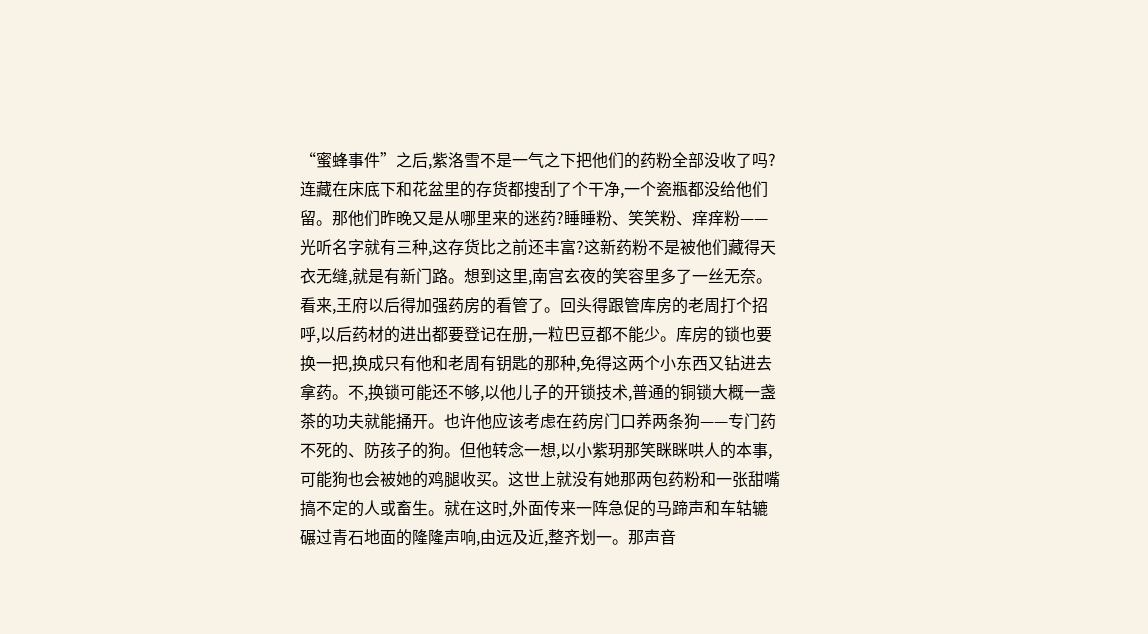“蜜蜂事件”之后,紫洛雪不是一气之下把他们的药粉全部没收了吗?连藏在床底下和花盆里的存货都搜刮了个干净,一个瓷瓶都没给他们留。那他们昨晚又是从哪里来的迷药?睡睡粉、笑笑粉、痒痒粉——光听名字就有三种,这存货比之前还丰富?这新药粉不是被他们藏得天衣无缝,就是有新门路。想到这里,南宫玄夜的笑容里多了一丝无奈。看来,王府以后得加强药房的看管了。回头得跟管库房的老周打个招呼,以后药材的进出都要登记在册,一粒巴豆都不能少。库房的锁也要换一把,换成只有他和老周有钥匙的那种,免得这两个小东西又钻进去拿药。不,换锁可能还不够,以他儿子的开锁技术,普通的铜锁大概一盏茶的功夫就能捅开。也许他应该考虑在药房门口养两条狗——专门药不死的、防孩子的狗。但他转念一想,以小紫玥那笑眯眯哄人的本事,可能狗也会被她的鸡腿收买。这世上就没有她那两包药粉和一张甜嘴搞不定的人或畜生。就在这时,外面传来一阵急促的马蹄声和车轱辘碾过青石地面的隆隆声响,由远及近,整齐划一。那声音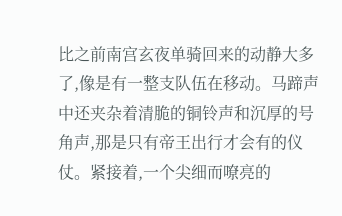比之前南宫玄夜单骑回来的动静大多了,像是有一整支队伍在移动。马蹄声中还夹杂着清脆的铜铃声和沉厚的号角声,那是只有帝王出行才会有的仪仗。紧接着,一个尖细而嘹亮的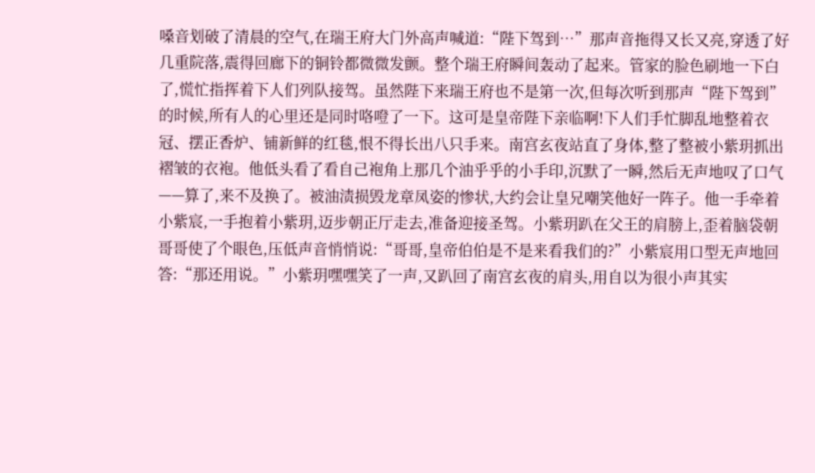嗓音划破了清晨的空气,在瑞王府大门外高声喊道:“陛下驾到…”那声音拖得又长又亮,穿透了好几重院落,震得回廊下的铜铃都微微发颤。整个瑞王府瞬间轰动了起来。管家的脸色刷地一下白了,慌忙指挥着下人们列队接驾。虽然陛下来瑞王府也不是第一次,但每次听到那声“陛下驾到”的时候,所有人的心里还是同时咯噔了一下。这可是皇帝陛下亲临啊!下人们手忙脚乱地整着衣冠、摆正香炉、铺新鲜的红毯,恨不得长出八只手来。南宫玄夜站直了身体,整了整被小紫玥抓出褶皱的衣袍。他低头看了看自己袍角上那几个油乎乎的小手印,沉默了一瞬,然后无声地叹了口气——算了,来不及换了。被油渍损毁龙章凤姿的惨状,大约会让皇兄嘲笑他好一阵子。他一手牵着小紫宸,一手抱着小紫玥,迈步朝正厅走去,准备迎接圣驾。小紫玥趴在父王的肩膀上,歪着脑袋朝哥哥使了个眼色,压低声音悄悄说:“哥哥,皇帝伯伯是不是来看我们的?”小紫宸用口型无声地回答:“那还用说。”小紫玥嘿嘿笑了一声,又趴回了南宫玄夜的肩头,用自以为很小声其实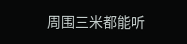周围三米都能听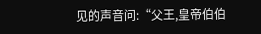见的声音问:“父王,皇帝伯伯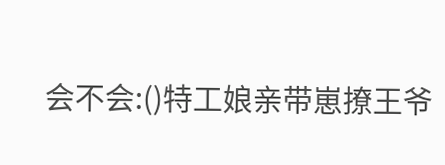会不会:()特工娘亲带崽撩王爷